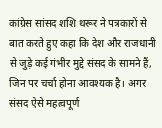कांग्रेस सांसद शशि थरूर ने पत्रकारों से बात करते हुए कहा कि देश और राजधानी से जुड़े कई गंभीर मुद्दे संसद के सामने हैं, जिन पर चर्चा होना आवश्यक है। अगर संसद ऐसे महत्वपूर्ण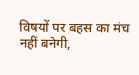विषयों पर बहस का मंच नहीं बनेगी,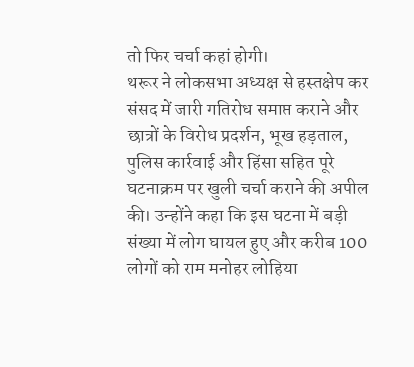तो फिर चर्चा कहां होगी।
थरूर ने लोकसभा अध्यक्ष से हस्तक्षेप कर संसद में जारी गतिरोध समाप्त कराने और छात्रों के विरोध प्रदर्शन, भूख हड़ताल, पुलिस कार्रवाई और हिंसा सहित पूरे घटनाक्रम पर खुली चर्चा कराने की अपील की। उन्होंने कहा कि इस घटना में बड़ी संख्या में लोग घायल हुए और करीब 100 लोगों को राम मनोहर लोहिया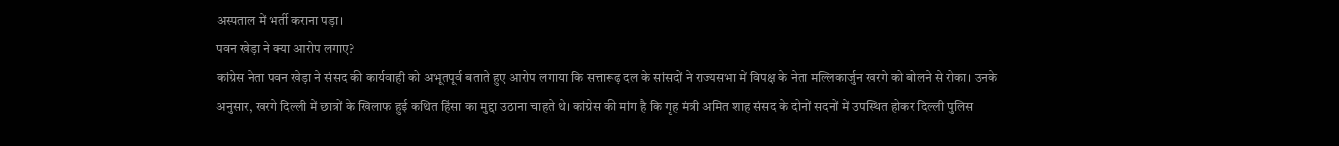अस्पताल में भर्ती कराना पड़ा।
पवन खेड़ा ने क्या आरोप लगाए?
कांग्रेस नेता पवन खेड़ा ने संसद की कार्यवाही को अभूतपूर्व बताते हुए आरोप लगाया कि सत्तारूढ़ दल के सांसदों ने राज्यसभा में विपक्ष के नेता मल्लिकार्जुन खरगे को बोलने से रोका। उनके अनुसार, खरगे दिल्ली में छात्रों के खिलाफ हुई कथित हिंसा का मुद्दा उठाना चाहते थे। कांग्रेस की मांग है कि गृह मंत्री अमित शाह संसद के दोनों सदनों में उपस्थित होकर दिल्ली पुलिस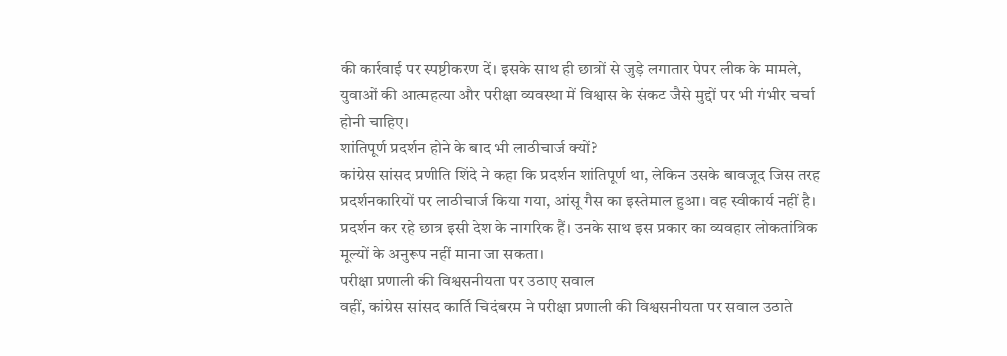की कार्रवाई पर स्पष्टीकरण दें। इसके साथ ही छात्रों से जुड़े लगातार पेपर लीक के मामले, युवाओं की आत्महत्या और परीक्षा व्यवस्था में विश्वास के संकट जैसे मुद्दों पर भी गंभीर चर्चा होनी चाहिए।
शांतिपूर्ण प्रदर्शन होने के बाद भी लाठीचार्ज क्यों?
कांग्रेस सांसद प्रणीति शिंदे ने कहा कि प्रदर्शन शांतिपूर्ण था, लेकिन उसके बावजूद जिस तरह प्रदर्शनकारियों पर लाठीचार्ज किया गया, आंसू गैस का इस्तेमाल हुआ। वह स्वीकार्य नहीं है। प्रदर्शन कर रहे छात्र इसी देश के नागरिक हैं। उनके साथ इस प्रकार का व्यवहार लोकतांत्रिक मूल्यों के अनुरूप नहीं माना जा सकता।
परीक्षा प्रणाली की विश्वसनीयता पर उठाए सवाल
वहीं, कांग्रेस सांसद कार्ति चिदंबरम ने परीक्षा प्रणाली की विश्वसनीयता पर सवाल उठाते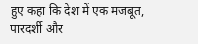हुए कहा कि देश में एक मजबूत, पारदर्शी और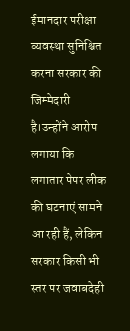ईमानदार परीक्षा व्यवस्था सुनिश्चित करना सरकार की जिम्मेदारी है।उन्होंने आरोप लगाया कि लगातार पेपर लीक की घटनाएं सामने आ रही हैं, लेकिन सरकार किसी भी स्तर पर जवाबदेही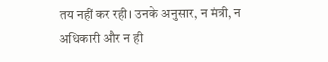तय नहीं कर रही। उनके अनुसार, न मंत्री, न अधिकारी और न ही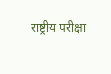राष्ट्रीय परीक्षा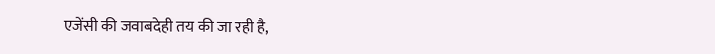एजेंसी की जवाबदेही तय की जा रही है,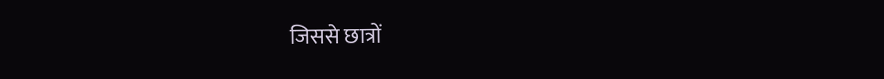जिससे छात्रों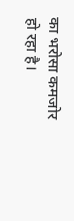का भरोसा कमजोर हो रहा है।